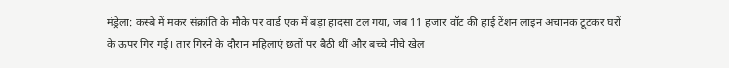मंड्रेला: कस्बे में मकर संक्रांति के मौके पर वार्ड एक में बड़ा हादसा टल गया, जब 11 हजार वॉट की हाई टेंशन लाइन अचानक टूटकर घरों के ऊपर गिर गई। तार गिरने के दौरान महिलाएं छतों पर बैठी थीं और बच्चे नीचे खेल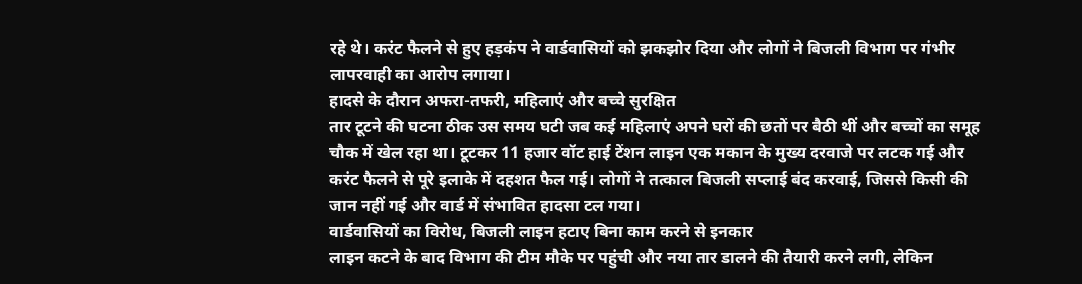रहे थे। करंट फैलने से हुए हड़कंप ने वार्डवासियों को झकझोर दिया और लोगों ने बिजली विभाग पर गंभीर लापरवाही का आरोप लगाया।
हादसे के दौरान अफरा-तफरी, महिलाएं और बच्चे सुरक्षित
तार टूटने की घटना ठीक उस समय घटी जब कई महिलाएं अपने घरों की छतों पर बैठी थीं और बच्चों का समूह चौक में खेल रहा था। टूटकर 11 हजार वॉट हाई टेंशन लाइन एक मकान के मुख्य दरवाजे पर लटक गई और करंट फैलने से पूरे इलाके में दहशत फैल गई। लोगों ने तत्काल बिजली सप्लाई बंद करवाई, जिससे किसी की जान नहीं गई और वार्ड में संभावित हादसा टल गया।
वार्डवासियों का विरोध, बिजली लाइन हटाए बिना काम करने से इनकार
लाइन कटने के बाद विभाग की टीम मौके पर पहुंची और नया तार डालने की तैयारी करने लगी, लेकिन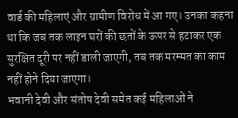वार्ड की महिलाएं और ग्रामीण विरोध में आ गए। उनका कहना था कि जब तक लाइन घरों की छतों के ऊपर से हटाकर एक सुरक्षित दूरी पर नहीं डाली जाएगी, तब तक मरम्मत का काम नहीं होने दिया जाएगा।
भवानी देवी और संतोष देवी समेत कई महिलाओं ने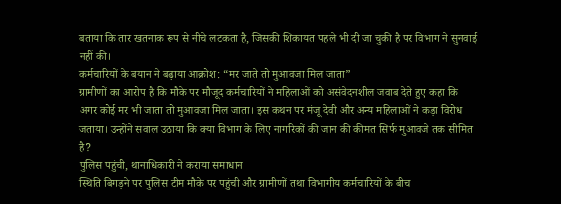बताया कि तार खतनाक रूप से नीचे लटकता है, जिसकी शिकायत पहले भी दी जा चुकी है पर विभाग ने सुनवाई नहीं की।
कर्मचारियों के बयान ने बढ़ाया आक्रोश: “मर जाते तो मुआवजा मिल जाता”
ग्रामीणों का आरोप है कि मौके पर मौजूद कर्मचारियों ने महिलाओं को असंवेदनशील जवाब देते हुए कहा कि अगर कोई मर भी जाता तो मुआवजा मिल जाता। इस कथन पर मंजू देवी और अन्य महिलाओं ने कड़ा विरोध जताया। उन्होंने सवाल उठाया कि क्या विभाग के लिए नागरिकों की जान की कीमत सिर्फ मुआवजे तक सीमित है?
पुलिस पहुंची, थानाधिकारी ने कराया समाधान
स्थिति बिगड़ने पर पुलिस टीम मौके पर पहुंची और ग्रामीणों तथा विभागीय कर्मचारियों के बीच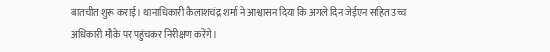बातचीत शुरू कराई। थानाधिकारी कैलाशचंद्र शर्मा ने आश्वासन दिया कि अगले दिन जेईएन सहित उच्च अधिकारी मौके पर पहुंचकर निरीक्षण करेंगे।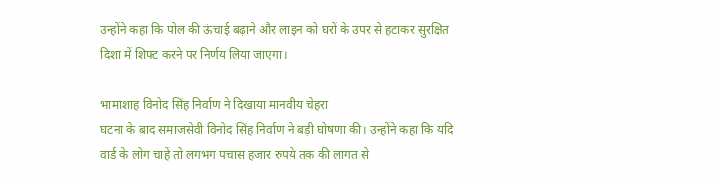उन्होंने कहा कि पोल की ऊंचाई बढ़ाने और लाइन को घरों के उपर से हटाकर सुरक्षित दिशा में शिफ्ट करने पर निर्णय लिया जाएगा।

भामाशाह विनोद सिंह निर्वाण ने दिखाया मानवीय चेहरा
घटना के बाद समाजसेवी विनोद सिंह निर्वाण ने बड़ी घोषणा की। उन्होंने कहा कि यदि वार्ड के लोग चाहें तो लगभग पचास हजार रुपये तक की लागत से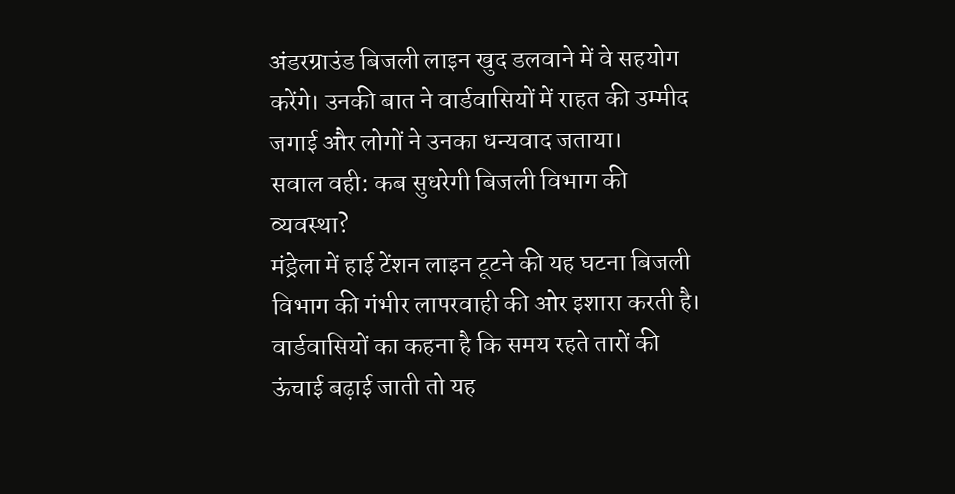अंडरग्राउंड बिजली लाइन खुद डलवाने में वे सहयोग करेंगे। उनकी बात ने वार्डवासियों में राहत की उम्मीद जगाई और लोगों ने उनका धन्यवाद जताया।
सवाल वही: कब सुधरेगी बिजली विभाग की व्यवस्था?
मंड्रेला में हाई टेंशन लाइन टूटने की यह घटना बिजली विभाग की गंभीर लापरवाही की ओर इशारा करती है। वार्डवासियों का कहना है कि समय रहते तारों की ऊंचाई बढ़ाई जाती तो यह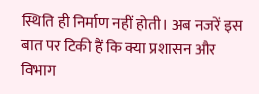स्थिति ही निर्माण नहीं होती। अब नजरें इस बात पर टिकी हैं कि क्या प्रशासन और विभाग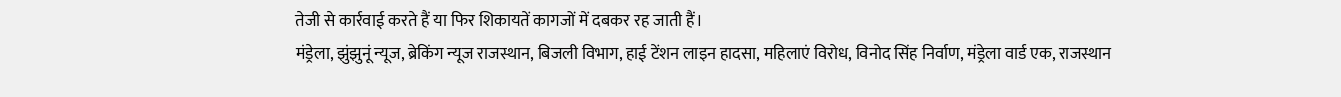तेजी से कार्रवाई करते हैं या फिर शिकायतें कागजों में दबकर रह जाती हैं।
मंड्रेला, झुंझुनूं न्यूज, ब्रेकिंग न्यूज राजस्थान, बिजली विभाग, हाई टेंशन लाइन हादसा, महिलाएं विरोध, विनोद सिंह निर्वाण, मंड्रेला वार्ड एक, राजस्थान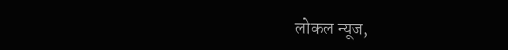लोकल न्यूज,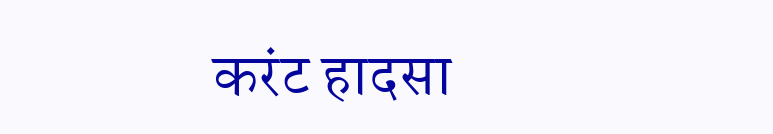करंट हादसा